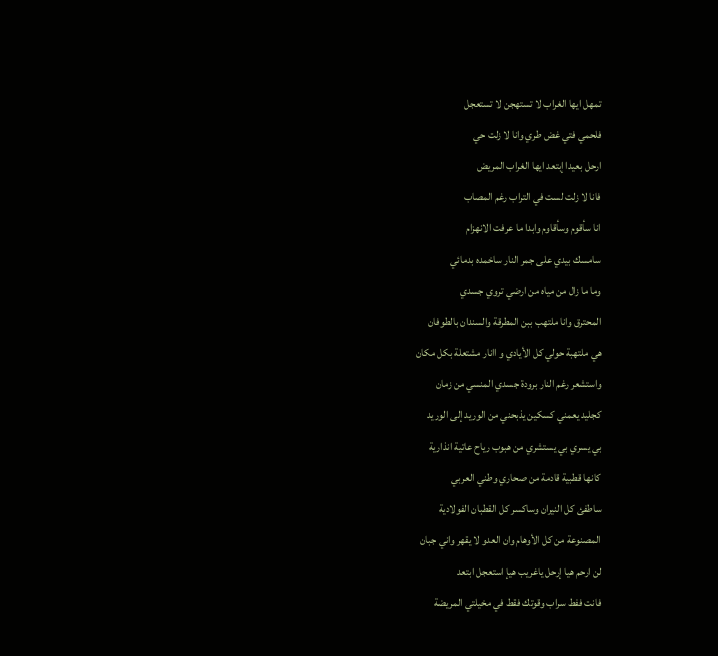تمهل ايها الغراب لا تستهجن لا تستعجل
فلحمي فتي غض طري وانا لا زلت حي
ارحل بعيدا إبتعد ايها الغراب المريض
فانا لا زلت لست في التراب رغم المصاب
انا سأقوم وسأقاوم وابدا ما عرفت الانهزام
سامسك بيدي على جمر النار ساخمده بدمائي
وما ما زال من مياه من ارضي تروي جسدي
المحترق وانا ملتهب ببن المطرقة والسندان بالطوفان
هي ملتهبة حولي كل الأيادي و اانار مشتعلة بكل مكان
واستشعر رغم النار برودة جسدي المنسي من زمان
كجليد يعمني كسكين يذبحني من الوريد إلى الوريد
بي يسري بي يستشري من هبوب رياح عاتية انذارية
كانها قطبية قادمة من صحاري وطني العربي
ساطفئ كل النيران وساكسر كل القطبان الفولادية
المصنوعة من كل الأوهام وان العدو لا يقهر واني جبان
لن ارحم هيا إرحل ياغريب هيإ استعجل ابتعد
فانت ففط سراب وقوتك فقط في مخيلتي المريضة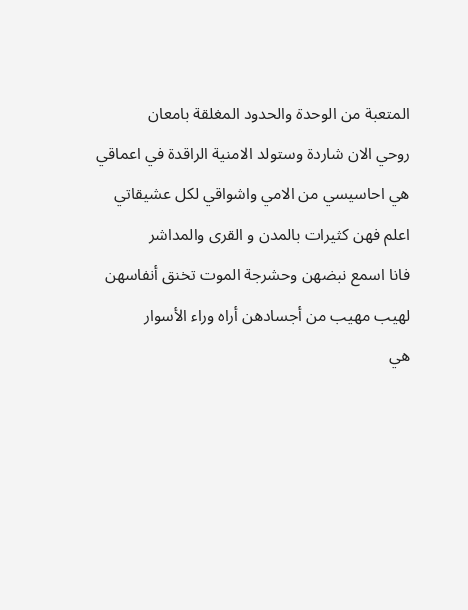المتعبة من الوحدة والحدود المغلقة بامعان
روحي الان شاردة وستولد الامنية الراقدة في اعماقي
هي احاسيسي من الامي واشواقي لكل عشيقاتي
اعلم فهن كثيرات بالمدن و القرى والمداشر
فانا اسمع نبضهن وحشرجة الموت تخنق أنفاسهن
لهيب مهيب من أجسادهن أراه وراء الأسوار
هي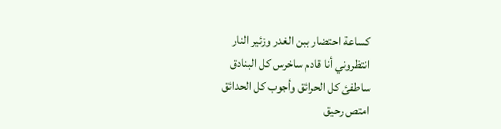كساعة احتضار ببن الغدر وزئير النار
انتظروني أنا قادم ساخرس كل البنادق
ساطفئ كل الحرائق وأجوب كل الحدائق
امتص رحيق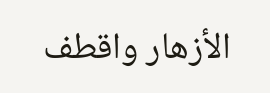الأزهار واقطف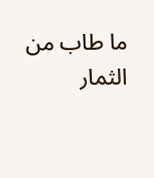ما طاب من الثمار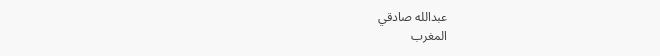عبدالله صادقي
المغرب